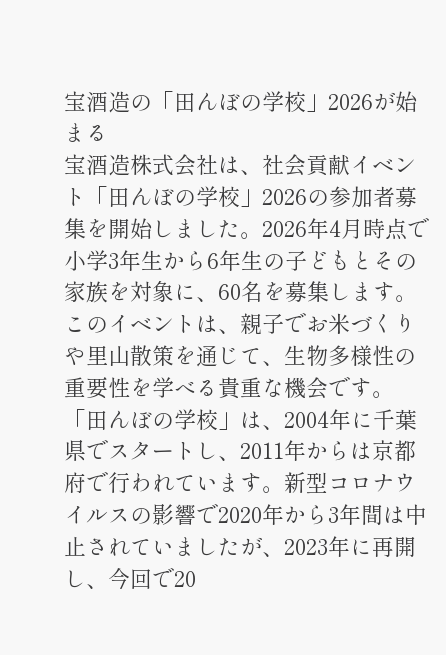宝酒造の「田んぼの学校」2026が始まる
宝酒造株式会社は、社会貢献イベント「田んぼの学校」2026の参加者募集を開始しました。2026年4月時点で小学3年生から6年生の子どもとその家族を対象に、60名を募集します。このイベントは、親子でお米づくりや里山散策を通じて、生物多様性の重要性を学べる貴重な機会です。
「田んぼの学校」は、2004年に千葉県でスタートし、2011年からは京都府で行われています。新型コロナウイルスの影響で2020年から3年間は中止されていましたが、2023年に再開し、今回で20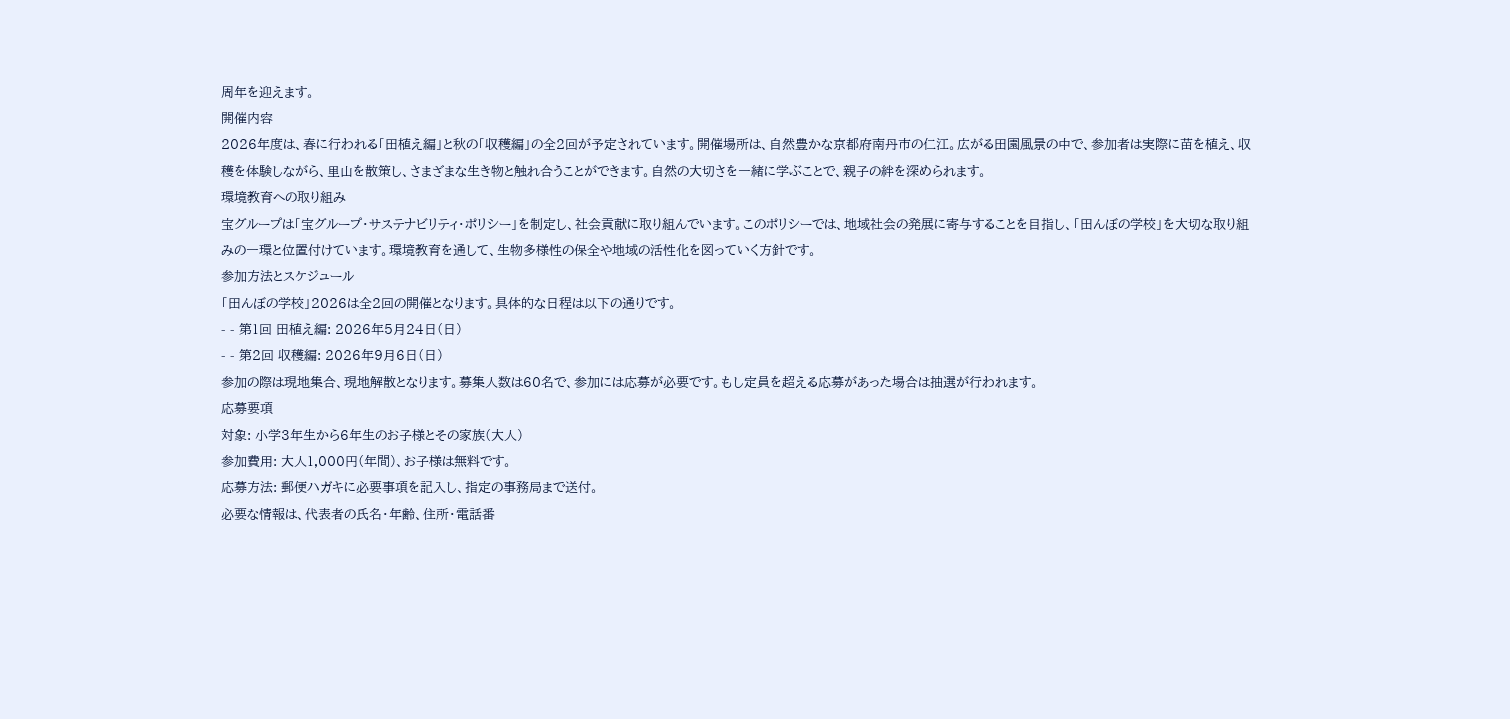周年を迎えます。
開催内容
2026年度は、春に行われる「田植え編」と秋の「収穫編」の全2回が予定されています。開催場所は、自然豊かな京都府南丹市の仁江。広がる田園風景の中で、参加者は実際に苗を植え、収穫を体験しながら、里山を散策し、さまざまな生き物と触れ合うことができます。自然の大切さを一緒に学ぶことで、親子の絆を深められます。
環境教育への取り組み
宝グループは「宝グループ・サステナビリティ・ポリシー」を制定し、社会貢献に取り組んでいます。このポリシーでは、地域社会の発展に寄与することを目指し、「田んぼの学校」を大切な取り組みの一環と位置付けています。環境教育を通して、生物多様性の保全や地域の活性化を図っていく方針です。
参加方法とスケジュール
「田んぼの学校」2026は全2回の開催となります。具体的な日程は以下の通りです。
- - 第1回 田植え編: 2026年5月24日(日)
- - 第2回 収穫編: 2026年9月6日(日)
参加の際は現地集合、現地解散となります。募集人数は60名で、参加には応募が必要です。もし定員を超える応募があった場合は抽選が行われます。
応募要項
対象: 小学3年生から6年生のお子様とその家族(大人)
参加費用: 大人1,000円(年間)、お子様は無料です。
応募方法: 郵便ハガキに必要事項を記入し、指定の事務局まで送付。
必要な情報は、代表者の氏名・年齢、住所・電話番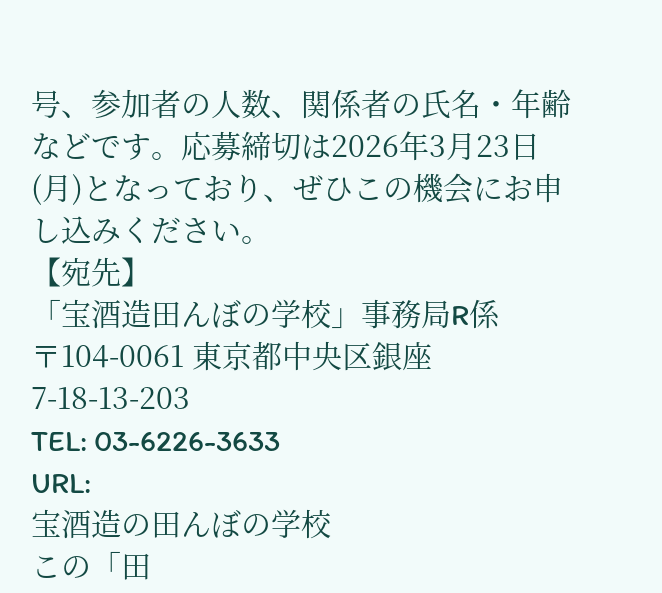号、参加者の人数、関係者の氏名・年齢などです。応募締切は2026年3月23日(月)となっており、ぜひこの機会にお申し込みください。
【宛先】
「宝酒造田んぼの学校」事務局R係
〒104-0061 東京都中央区銀座7-18-13-203
TEL: 03-6226-3633
URL:
宝酒造の田んぼの学校
この「田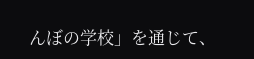んぼの学校」を通じて、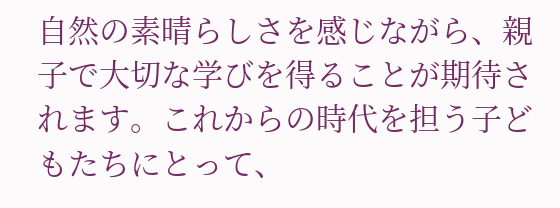自然の素晴らしさを感じながら、親子で大切な学びを得ることが期待されます。これからの時代を担う子どもたちにとって、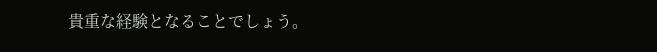貴重な経験となることでしょう。